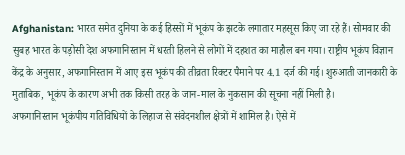Afghanistan: भारत समेत दुनिया के कई हिस्सों में भूकंप के झटके लगातार महसूस किए जा रहे हैं। सोमवार की सुबह भारत के पड़ोसी देश अफगानिस्तान में धरती हिलने से लोगों में दहशत का माहौल बन गया। राष्ट्रीय भूकंप विज्ञान केंद्र के अनुसार, अफगानिस्तान में आए इस भूकंप की तीव्रता रिक्टर पैमाने पर 4.1 दर्ज की गई। शुरुआती जानकारी के मुताबिक, भूकंप के कारण अभी तक किसी तरह के जान-माल के नुकसान की सूचना नहीं मिली है।
अफगानिस्तान भूकंपीय गतिविधियों के लिहाज से संवेदनशील क्षेत्रों में शामिल है। ऐसे में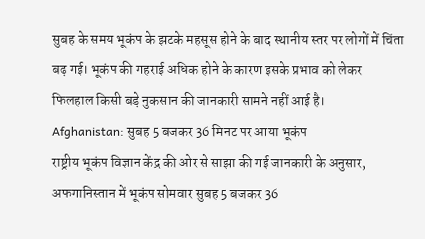सुबह के समय भूकंप के झटके महसूस होने के बाद स्थानीय स्तर पर लोगों में चिंता बढ़ गई। भूकंप की गहराई अधिक होने के कारण इसके प्रभाव को लेकर फिलहाल किसी बड़े नुकसान की जानकारी सामने नहीं आई है।
Afghanistan: सुबह 5 बजकर 36 मिनट पर आया भूकंप
राष्ट्रीय भूकंप विज्ञान केंद्र की ओर से साझा की गई जानकारी के अनुसार, अफगानिस्तान में भूकंप सोमवार सुबह 5 बजकर 36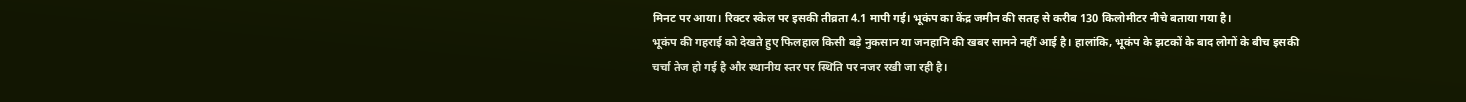मिनट पर आया। रिक्टर स्केल पर इसकी तीव्रता 4.1 मापी गई। भूकंप का केंद्र जमीन की सतह से करीब 130 किलोमीटर नीचे बताया गया है।
भूकंप की गहराई को देखते हुए फिलहाल किसी बड़े नुकसान या जनहानि की खबर सामने नहीं आई है। हालांकि, भूकंप के झटकों के बाद लोगों के बीच इसकी चर्चा तेज हो गई है और स्थानीय स्तर पर स्थिति पर नजर रखी जा रही है।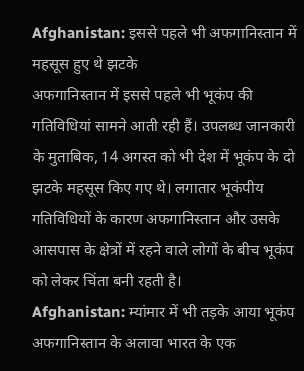Afghanistan: इससे पहले भी अफगानिस्तान में महसूस हुए थे झटके
अफगानिस्तान में इससे पहले भी भूकंप की गतिविधियां सामने आती रही हैं। उपलब्ध जानकारी के मुताबिक, 14 अगस्त को भी देश में भूकंप के दो झटके महसूस किए गए थे। लगातार भूकंपीय गतिविधियों के कारण अफगानिस्तान और उसके आसपास के क्षेत्रों में रहने वाले लोगों के बीच भूकंप को लेकर चिंता बनी रहती है।
Afghanistan: म्यांमार में भी तड़के आया भूकंप
अफगानिस्तान के अलावा भारत के एक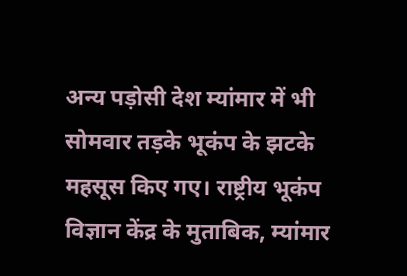अन्य पड़ोसी देश म्यांमार में भी सोमवार तड़के भूकंप के झटके महसूस किए गए। राष्ट्रीय भूकंप विज्ञान केंद्र के मुताबिक, म्यांमार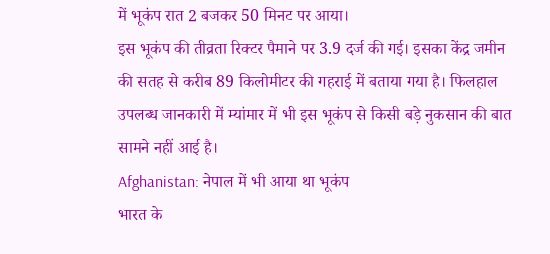में भूकंप रात 2 बजकर 50 मिनट पर आया।
इस भूकंप की तीव्रता रिक्टर पैमाने पर 3.9 दर्ज की गई। इसका केंद्र जमीन की सतह से करीब 89 किलोमीटर की गहराई में बताया गया है। फिलहाल उपलब्ध जानकारी में म्यांमार में भी इस भूकंप से किसी बड़े नुकसान की बात सामने नहीं आई है।
Afghanistan: नेपाल में भी आया था भूकंप
भारत के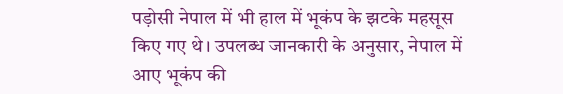पड़ोसी नेपाल में भी हाल में भूकंप के झटके महसूस किए गए थे। उपलब्ध जानकारी के अनुसार, नेपाल में आए भूकंप की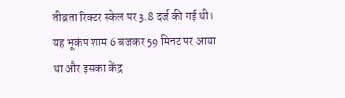तीव्रता रिक्टर स्केल पर 3.8 दर्ज की गई थी।
यह भूकंप शाम 6 बजकर 59 मिनट पर आया था और इसका केंद्र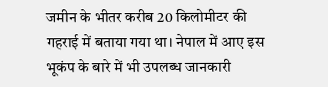जमीन के भीतर करीब 20 किलोमीटर की गहराई में बताया गया था। नेपाल में आए इस भूकंप के बारे में भी उपलब्ध जानकारी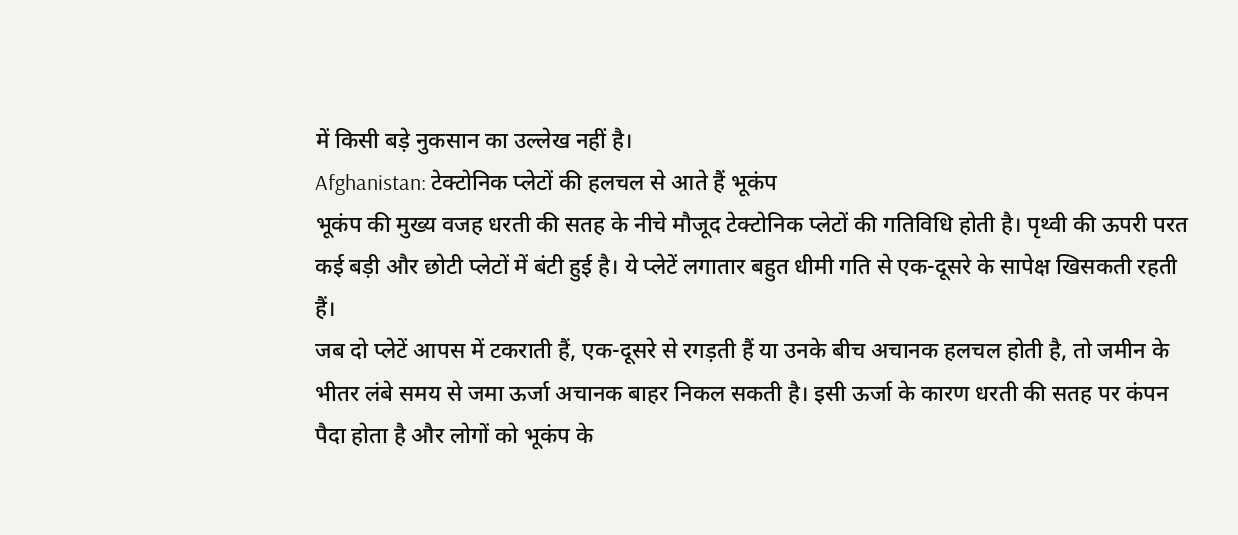में किसी बड़े नुकसान का उल्लेख नहीं है।
Afghanistan: टेक्टोनिक प्लेटों की हलचल से आते हैं भूकंप
भूकंप की मुख्य वजह धरती की सतह के नीचे मौजूद टेक्टोनिक प्लेटों की गतिविधि होती है। पृथ्वी की ऊपरी परत कई बड़ी और छोटी प्लेटों में बंटी हुई है। ये प्लेटें लगातार बहुत धीमी गति से एक-दूसरे के सापेक्ष खिसकती रहती हैं।
जब दो प्लेटें आपस में टकराती हैं, एक-दूसरे से रगड़ती हैं या उनके बीच अचानक हलचल होती है, तो जमीन के भीतर लंबे समय से जमा ऊर्जा अचानक बाहर निकल सकती है। इसी ऊर्जा के कारण धरती की सतह पर कंपन पैदा होता है और लोगों को भूकंप के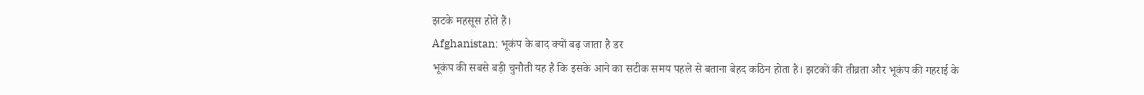झटके महसूस होते हैं।
Afghanistan: भूकंप के बाद क्यों बढ़ जाता है डर
भूकंप की सबसे बड़ी चुनौती यह है कि इसके आने का सटीक समय पहले से बताना बेहद कठिन होता है। झटकों की तीव्रता और भूकंप की गहराई के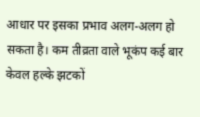आधार पर इसका प्रभाव अलग-अलग हो सकता है। कम तीव्रता वाले भूकंप कई बार केवल हल्के झटकों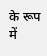के रूप में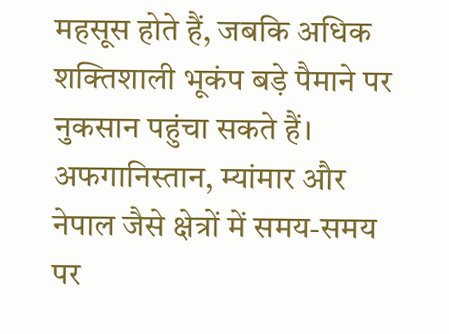महसूस होते हैं, जबकि अधिक शक्तिशाली भूकंप बड़े पैमाने पर नुकसान पहुंचा सकते हैं।
अफगानिस्तान, म्यांमार और नेपाल जैसे क्षेत्रों में समय-समय पर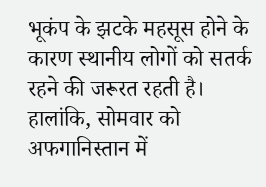भूकंप के झटके महसूस होने के कारण स्थानीय लोगों को सतर्क रहने की जरूरत रहती है। हालांकि, सोमवार को अफगानिस्तान में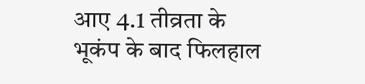आए 4.1 तीव्रता के भूकंप के बाद फिलहाल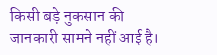किसी बड़े नुकसान की जानकारी सामने नहीं आई है।